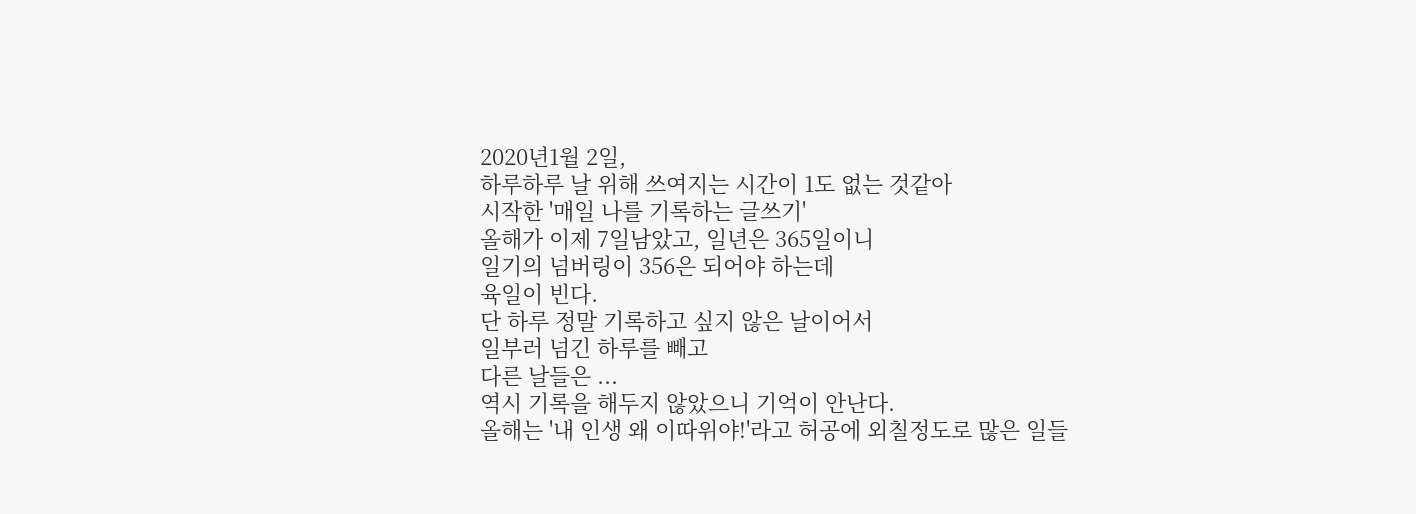2020년1월 2일,
하루하루 날 위해 쓰여지는 시간이 1도 없는 것같아
시작한 '매일 나를 기록하는 글쓰기'
올해가 이제 7일남았고, 일년은 365일이니
일기의 넘버링이 356은 되어야 하는데
육일이 빈다.
단 하루 정말 기록하고 싶지 않은 날이어서
일부러 넘긴 하루를 빼고
다른 날들은 ...
역시 기록을 해두지 않았으니 기억이 안난다.
올해는 '내 인생 왜 이따위야!'라고 허공에 외칠정도로 많은 일들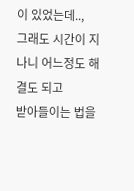이 있었는데..,
그래도 시간이 지나니 어느정도 해결도 되고
받아들이는 법을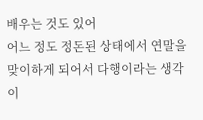배우는 것도 있어
어느 정도 정돈된 상태에서 연말을 맞이하게 되어서 다행이라는 생각이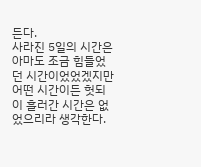든다.
사라진 5일의 시간은 아마도 조금 힘들었던 시간이었었겠지만
어떤 시간이든 헛되이 흘러간 시간은 없었으리라 생각한다.